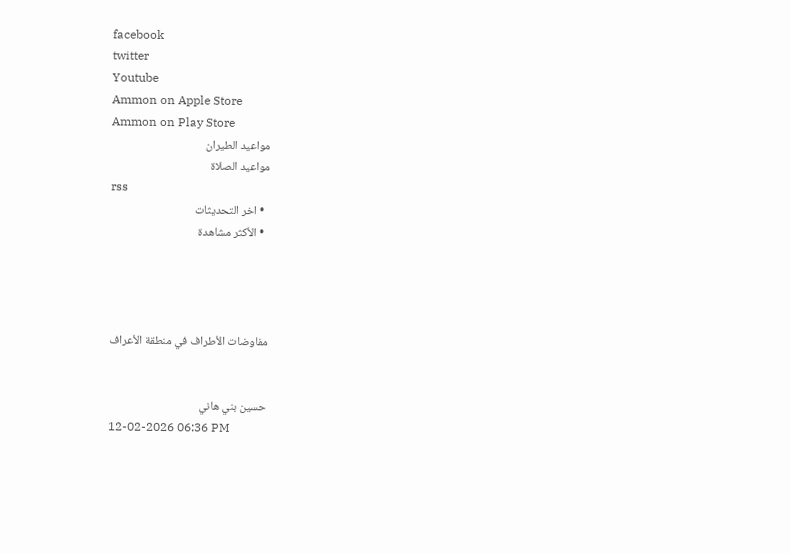facebook
twitter
Youtube
Ammon on Apple Store
Ammon on Play Store
مواعيد الطيران
مواعيد الصلاة
rss
  • اخر التحديثات
  • الأكثر مشاهدة




مفاوضات الأطراف في منطقة الأعراف


حسين بني هاني
12-02-2026 06:36 PM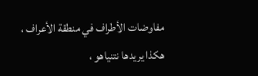مفاوضات الأطراف في منطقة الأعراف ،
هكذا يريدها نتنياهو ،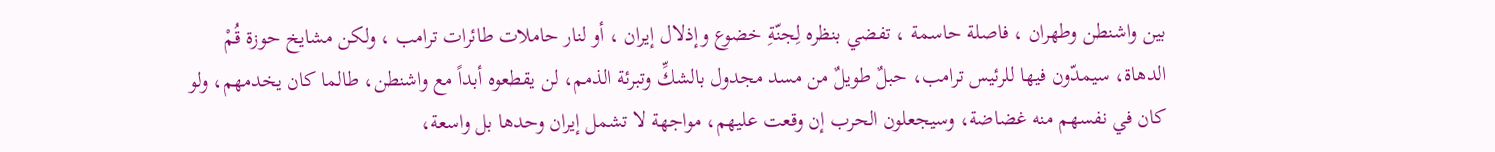بين واشنطن وطهران ، فاصلة حاسمة ، تفضي بنظره لِجنّةِ خضوع وإذلال إيران ، أو لنار حاملات طائرات ترامب ، ولكن مشايخ حوزة قُمْ الدهاة، سيمدّون فيها للرئيس ترامب، حبلٌ طويلٌ من مسد مجدول بالشكِّ وتبرئة الذمم، لن يقطعوه أبداً مع واشنطن، طالما كان يخدمهم، ولو كان في نفسهم منه غضاضة، وسيجعلون الحرب إن وقعت عليهم، مواجهة لا تشمل إيران وحدها بل واسعة،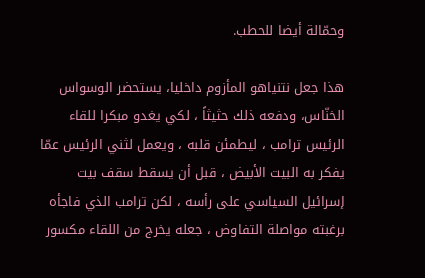وحمّالة أيضا للحطب.

هذا جعل نتنياهو المأزوم داخليا، يستحضر الوسواس الخنّاس، ودفعه ذلك حثيثاً ، لكي يغدو مبكرا للقاء الرئيس ترامب ، ليطمئن قلبه ، ويعمل لثني الرئيس عمّا يفكر به البيت الأبيض ، قبل أن يسقط سقف بيت إسرائيل السياسي على رأسه ، لكن ترامب الذي فاجأه برغبته مواصلة التفاوض ، جعله يخرج من اللقاء مكسور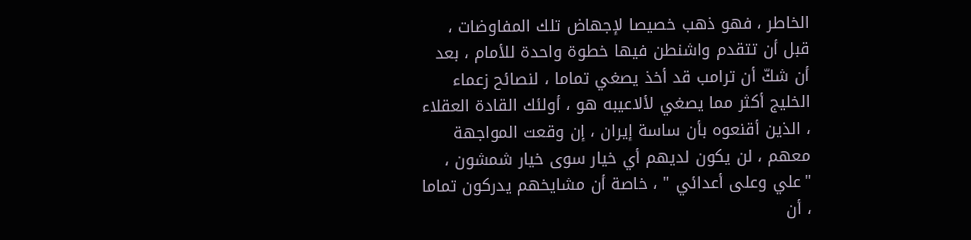الخاطر ، فهو ذهب خصيصا لإجهاض تلك المفاوضات ، قبل أن تتقدم واشنطن فيها خطوة واحدة للأمام ، بعد أن شكّ أن ترامب قد أخذ يصغي تماما ، لنصائح زعماء الخليج أكثر مما يصغي لألاعيبه هو ، أولئك القادة العقلاء ، الذين أقنعوه بأن ساسة إيران ، إن وقعت المواجهة معهم ، لن يكون لديهم أي خيار سوى خيار شمشون ، "علي وعلى أعدائي " ، خاصة أن مشايخهم يدركون تماما ، أن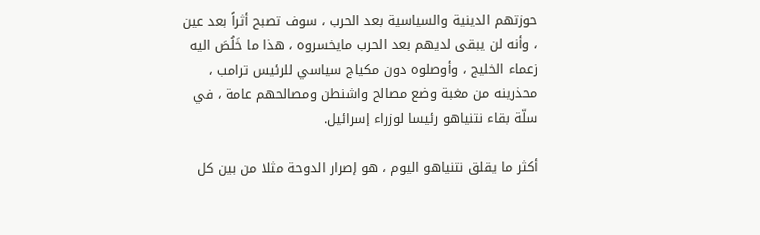حوزتهم الدينية والسياسية بعد الحرب ، سوف تصبح أثراً بعد عين ، وأنه لن يبقى لديهم بعد الحرب مايخسروه ، هذا ما خَلُصَ اليه زعماء الخليج ، وأوصلوه دون مكياج سياسي للرئيس ترامب ، محذرينه من مغبة وضع مصالح واشنطن ومصالحهم عامة ، في سلّة بقاء نتنياهو رئيسا لوزراء إسرائيل.

أكثر ما يقلق نتنياهو اليوم ، هو إصرار الدوحة مثلا من بين كل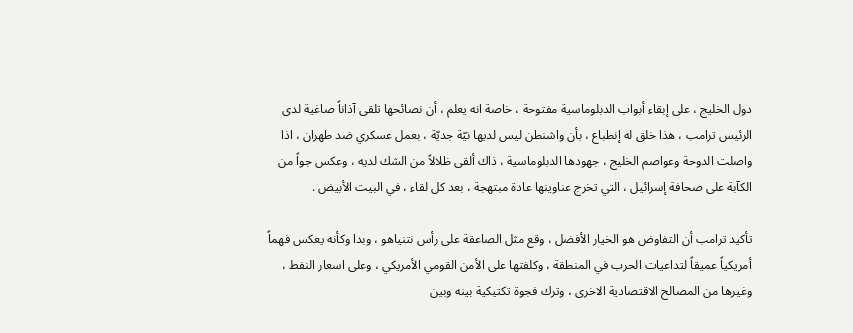دول الخليج ، على إبقاء أبواب الدبلوماسية مفتوحة ، خاصة انه يعلم ، أن نصائحها تلقى آذاناً صاغية لدى الرئيس ترامب ، هذا خلق له إنطباع ، بأن واشنطن ليس لديها نيّة جديّة ، بعمل عسكري ضد طهران ، اذا واصلت الدوحة وعواصم الخليج ، جهودها الدبلوماسية ، ذاك ألقى ظلالاً من الشك لديه ، وعكس جواً من الكآبة على صحافة إسرائيل ، التي تخرج عناوينها عادة مبتهجة ، بعد كل لقاء ، في البيت الأبيض .

تأكيد ترامب أن التفاوض هو الخيار الأفضل ، وقع مثل الصاعقة على رأس نتنياهو ، وبدا وكأنه يعكس فهماً أمريكياً عميقاً لتداعيات الحرب في المنطقة ، وكلفتها على الأمن القومي الأمريكي ، وعلى اسعار النفط ، وغيرها من المصالح الاقتصادية الاخرى ، وترك فجوة تكتيكية بينه وبين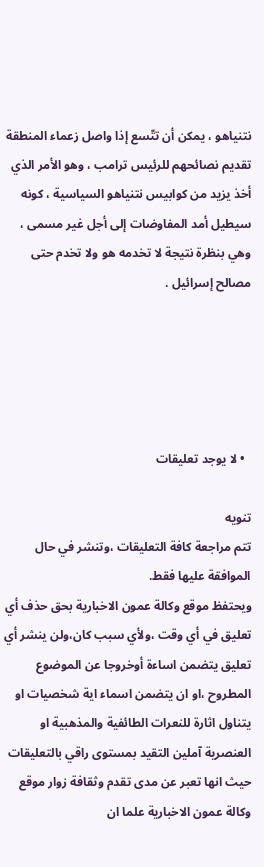نتنياهو ، يمكن أن تتّسع إذا واصل زعماء المنطقة تقديم نصائحهم للرئيس ترامب ، وهو الأمر الذي أخذ يزيد من كوابيس نتنياهو السياسية ، كونه سيطيل أمد المفاوضات إلى أجل غير مسمى ، وهي بنظرة نتيجة لا تخدمه هو ولا تخدم حتى مصالح إسرائيل .





  • لا يوجد تعليقات

تنويه
تتم مراجعة كافة التعليقات ،وتنشر في حال الموافقة عليها فقط.
ويحتفظ موقع وكالة عمون الاخبارية بحق حذف أي تعليق في أي وقت ،ولأي سبب كان،ولن ينشر أي تعليق يتضمن اساءة أوخروجا عن الموضوع المطروح ،او ان يتضمن اسماء اية شخصيات او يتناول اثارة للنعرات الطائفية والمذهبية او العنصرية آملين التقيد بمستوى راقي بالتعليقات حيث انها تعبر عن مدى تقدم وثقافة زوار موقع وكالة عمون الاخبارية علما ان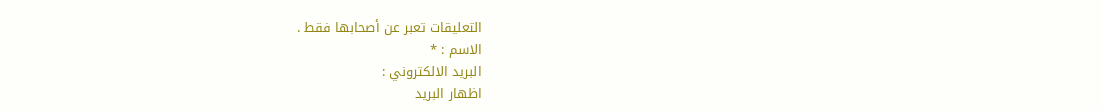التعليقات تعبر عن أصحابها فقط .
الاسم : *
البريد الالكتروني :
اظهار البريد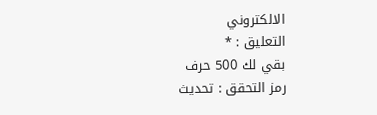الالكتروني
التعليق : *
بقي لك 500 حرف
رمز التحقق : تحديث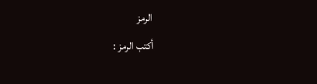الرمز
أكتب الرمز :